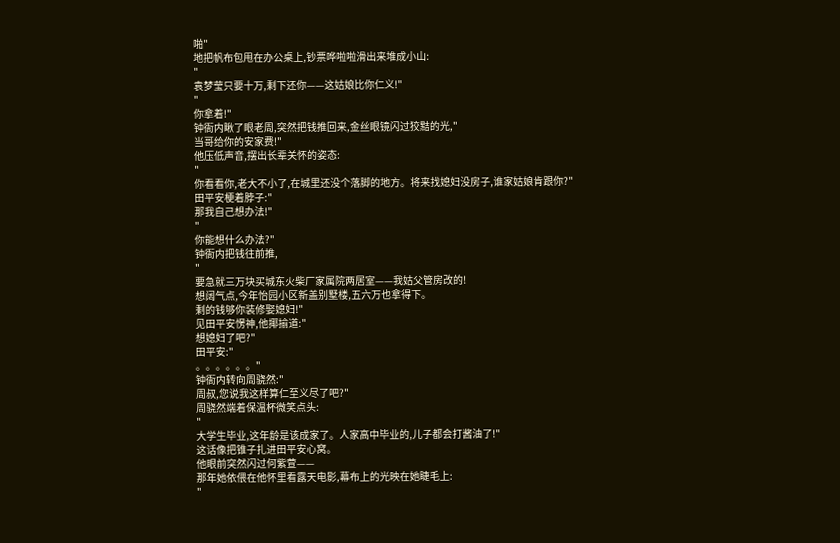啪"
地把帆布包甩在办公桌上,钞票哗啦啦滑出来堆成小山:
"
袁梦莹只要十万,剩下还你——这姑娘比你仁义!"
"
你拿着!"
钟衙内瞅了眼老周,突然把钱推回来,金丝眼镜闪过狡黠的光,"
当哥给你的安家费!"
他压低声音,摆出长辈关怀的姿态:
"
你看看你,老大不小了,在城里还没个落脚的地方。将来找媳妇没房子,谁家姑娘肯跟你?"
田平安梗着脖子:"
那我自己想办法!"
"
你能想什么办法?"
钟衙内把钱往前推,
"
要急就三万块买城东火柴厂家属院两居室——我姑父管房改的!
想阔气点,今年怡园小区新盖别墅楼,五六万也拿得下。
剩的钱够你装修娶媳妇!"
见田平安愣神,他揶揄道:"
想媳妇了吧?"
田平安:"
。。。。。。"
钟衙内转向周骁然:"
周叔,您说我这样算仁至义尽了吧?"
周骁然端着保温杯微笑点头:
"
大学生毕业,这年龄是该成家了。人家高中毕业的,儿子都会打酱油了!"
这话像把锥子扎进田平安心窝。
他眼前突然闪过何紫萱——
那年她依偎在他怀里看露天电影,幕布上的光映在她睫毛上:
"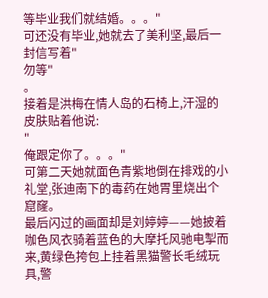等毕业我们就结婚。。。"
可还没有毕业,她就去了美利坚,最后一封信写着"
勿等"
。
接着是洪梅在情人岛的石椅上,汗湿的皮肤贴着他说:
"
俺跟定你了。。。"
可第二天她就面色青紫地倒在排戏的小礼堂,张迪南下的毒药在她胃里烧出个窟窿。
最后闪过的画面却是刘婷婷——她披着咖色风衣骑着蓝色的大摩托风驰电掣而来,黄绿色挎包上挂着黑猫警长毛绒玩具,警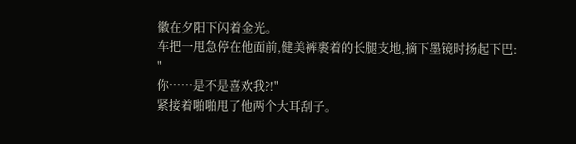徽在夕阳下闪着金光。
车把一甩急停在他面前,健美裤裹着的长腿支地,摘下墨镜时扬起下巴:
"
你……是不是喜欢我?!"
紧接着啪啪甩了他两个大耳刮子。